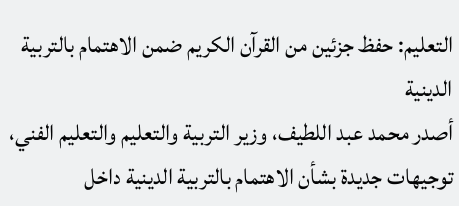التعليم: حفظ جزئين من القرآن الكريم ضمن الاهتمام بالتربية الدينية
أصدر محمد عبد اللطيف، وزير التربية والتعليم والتعليم الفني، توجيهات جديدة بشأن الاهتمام بالتربية الدينية داخل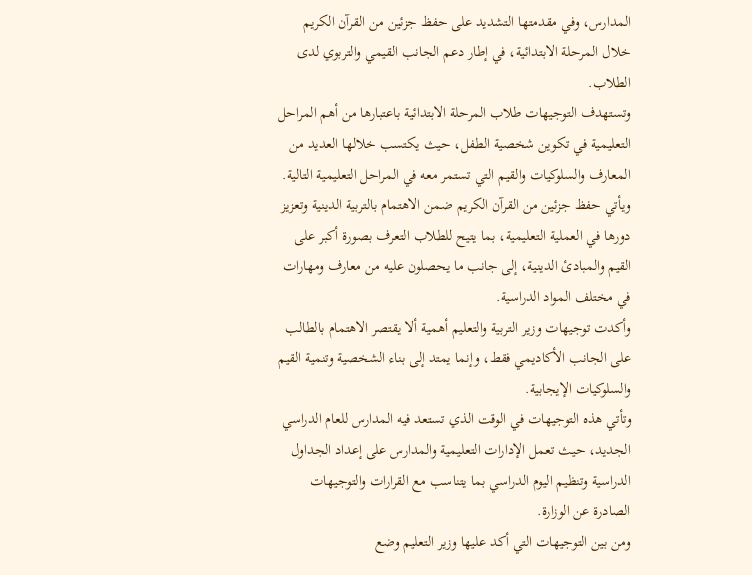المدارس، وفي مقدمتها التشديد على حفظ جزئين من القرآن الكريم خلال المرحلة الابتدائية، في إطار دعم الجانب القيمي والتربوي لدى الطلاب.
وتستهدف التوجيهات طلاب المرحلة الابتدائية باعتبارها من أهم المراحل التعليمية في تكوين شخصية الطفل، حيث يكتسب خلالها العديد من المعارف والسلوكيات والقيم التي تستمر معه في المراحل التعليمية التالية.
ويأتي حفظ جزئين من القرآن الكريم ضمن الاهتمام بالتربية الدينية وتعزيز دورها في العملية التعليمية، بما يتيح للطلاب التعرف بصورة أكبر على القيم والمبادئ الدينية، إلى جانب ما يحصلون عليه من معارف ومهارات في مختلف المواد الدراسية.
وأكدت توجيهات وزير التربية والتعليم أهمية ألا يقتصر الاهتمام بالطالب على الجانب الأكاديمي فقط، وإنما يمتد إلى بناء الشخصية وتنمية القيم والسلوكيات الإيجابية.
وتأتي هذه التوجيهات في الوقت الذي تستعد فيه المدارس للعام الدراسي الجديد، حيث تعمل الإدارات التعليمية والمدارس على إعداد الجداول الدراسية وتنظيم اليوم الدراسي بما يتناسب مع القرارات والتوجيهات الصادرة عن الوزارة.
ومن بين التوجيهات التي أكد عليها وزير التعليم وضع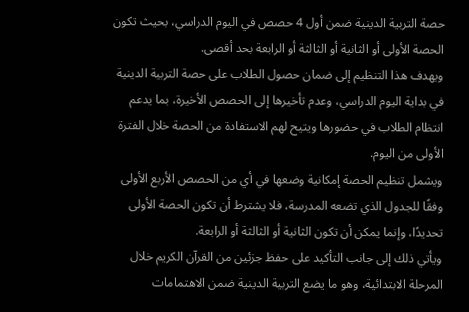حصة التربية الدينية ضمن أول 4 حصص في اليوم الدراسي، بحيث تكون الحصة الأولى أو الثانية أو الثالثة أو الرابعة بحد أقصى.
ويهدف هذا التنظيم إلى ضمان حصول الطلاب على حصة التربية الدينية في بداية اليوم الدراسي، وعدم تأخيرها إلى الحصص الأخيرة، بما يدعم انتظام الطلاب في حضورها ويتيح لهم الاستفادة من الحصة خلال الفترة الأولى من اليوم.
ويشمل تنظيم الحصة إمكانية وضعها في أي من الحصص الأربع الأولى وفقًا للجدول الذي تضعه المدرسة، فلا يشترط أن تكون الحصة الأولى تحديدًا، وإنما يمكن أن تكون الثانية أو الثالثة أو الرابعة.
ويأتي ذلك إلى جانب التأكيد على حفظ جزئين من القرآن الكريم خلال المرحلة الابتدائية، وهو ما يضع التربية الدينية ضمن الاهتمامات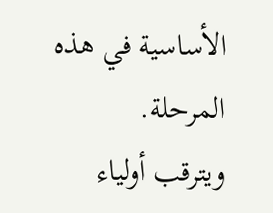الأساسية في هذه المرحلة.
ويترقب أولياء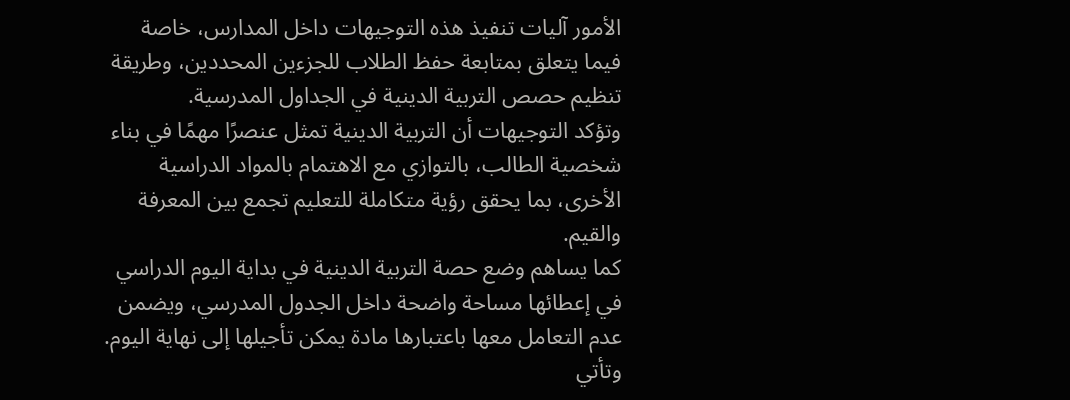الأمور آليات تنفيذ هذه التوجيهات داخل المدارس، خاصة فيما يتعلق بمتابعة حفظ الطلاب للجزءين المحددين، وطريقة تنظيم حصص التربية الدينية في الجداول المدرسية.
وتؤكد التوجيهات أن التربية الدينية تمثل عنصرًا مهمًا في بناء شخصية الطالب، بالتوازي مع الاهتمام بالمواد الدراسية الأخرى، بما يحقق رؤية متكاملة للتعليم تجمع بين المعرفة والقيم.
كما يساهم وضع حصة التربية الدينية في بداية اليوم الدراسي في إعطائها مساحة واضحة داخل الجدول المدرسي، ويضمن عدم التعامل معها باعتبارها مادة يمكن تأجيلها إلى نهاية اليوم.
وتأتي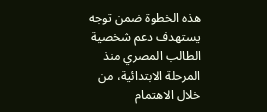هذه الخطوة ضمن توجه يستهدف دعم شخصية الطالب المصري منذ المرحلة الابتدائية، من خلال الاهتمام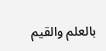بالعلم والقيم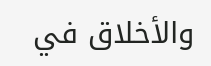والأخلاق في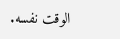الوقت نفسه.